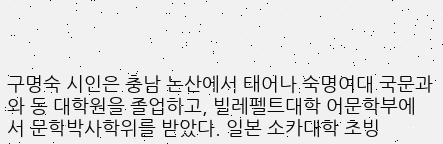구명숙 시인은 충남 논산에서 태어나 숙명여대 국문과와 동 대학원을 졸업하고, 빌레펠트대학 어문학부에서 문학박사학위를 받았다. 일본 소카대학 초빙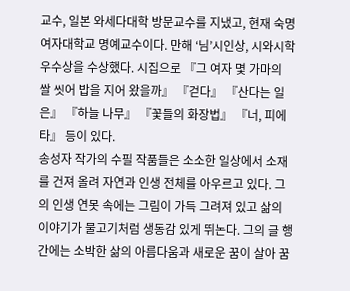교수, 일본 와세다대학 방문교수를 지냈고, 현재 숙명여자대학교 명예교수이다. 만해 ‘님’시인상, 시와시학 우수상을 수상했다. 시집으로 『그 여자 몇 가마의 쌀 씻어 밥을 지어 왔을까』 『걷다』 『산다는 일은』 『하늘 나무』 『꽃들의 화장법』 『너, 피에타』 등이 있다.
송성자 작가의 수필 작품들은 소소한 일상에서 소재를 건져 올려 자연과 인생 전체를 아우르고 있다. 그의 인생 연못 속에는 그림이 가득 그려져 있고 삶의 이야기가 물고기처럼 생동감 있게 뛰논다. 그의 글 행간에는 소박한 삶의 아름다움과 새로운 꿈이 살아 꿈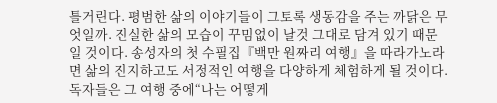틀거린다. 평범한 삶의 이야기들이 그토록 생동감을 주는 까닭은 무엇일까. 진실한 삶의 모습이 꾸밈없이 날것 그대로 담겨 있기 때문일 것이다. 송성자의 첫 수필집『백만 원짜리 여행』을 따라가노라면 삶의 진지하고도 서정적인 여행을 다양하게 체험하게 될 것이다. 독자들은 그 여행 중에“나는 어떻게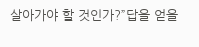살아가야 할 것인가?”답을 얻을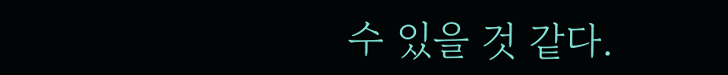수 있을 것 같다.